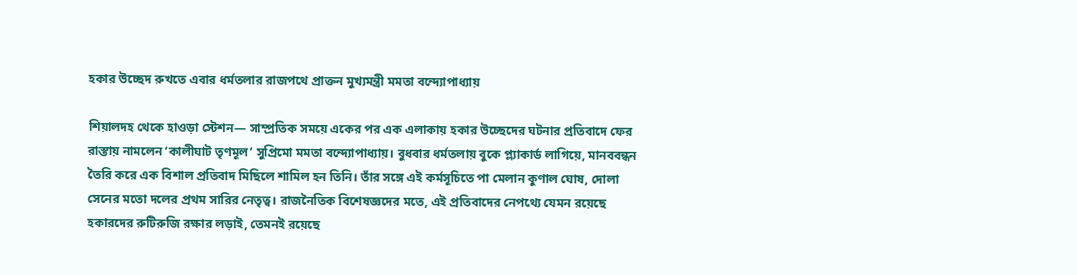হকার উচ্ছেদ রুখতে এবার ধর্মতলার রাজপথে প্রাক্তন মুখ্যমন্ত্রী মমতা বন্দ্যোপাধ্যায়

শিয়ালদহ থেকে হাওড়া স্টেশন— সাম্প্রতিক সময়ে একের পর এক এলাকায় হকার উচ্ছেদের ঘটনার প্রতিবাদে ফের রাস্তায় নামলেন ‘কালীঘাট তৃণমূল’ সুপ্রিমো মমতা বন্দ্যোপাধ্যায়। বুধবার ধর্মতলায় বুকে প্ল্যাকার্ড লাগিয়ে, মানববন্ধন তৈরি করে এক বিশাল প্রতিবাদ মিছিলে শামিল হন তিনি। তাঁর সঙ্গে এই কর্মসূচিতে পা মেলান কুণাল ঘোষ, দোলা সেনের মতো দলের প্রথম সারির নেতৃত্ব। রাজনৈতিক বিশেষজ্ঞদের মতে, এই প্রতিবাদের নেপথ্যে যেমন রয়েছে হকারদের রুটিরুজি রক্ষার লড়াই, তেমনই রয়েছে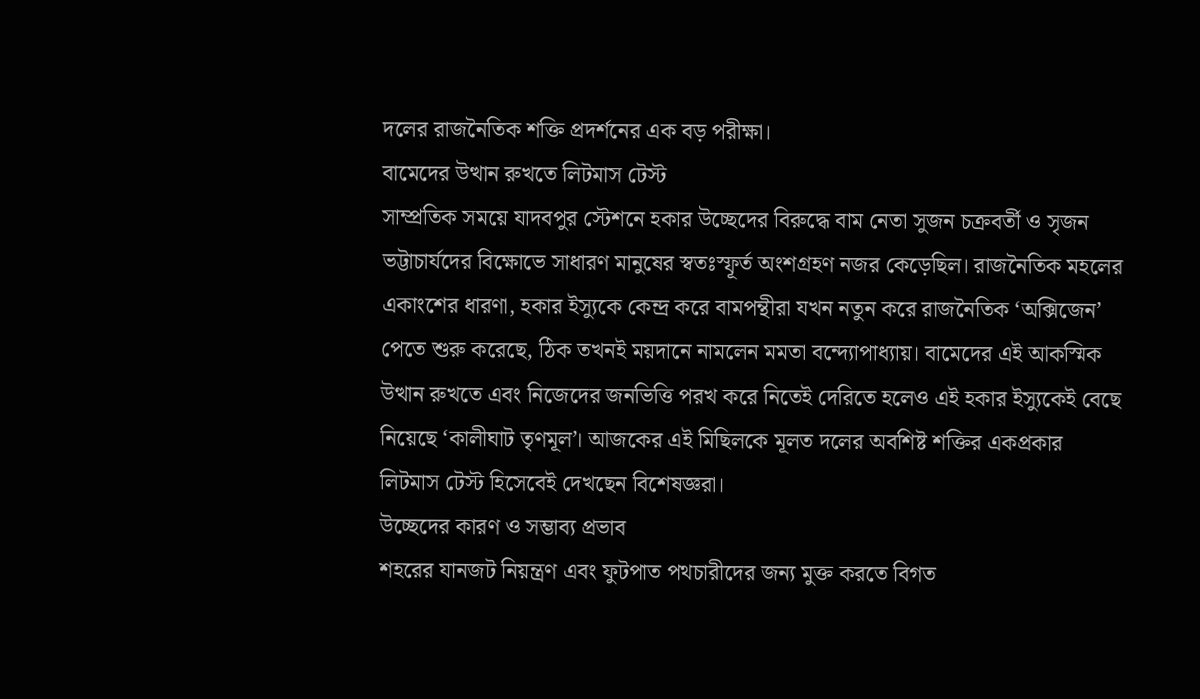দলের রাজনৈতিক শক্তি প্রদর্শনের এক বড় পরীক্ষা।
বামেদের উত্থান রুখতে লিটমাস টেস্ট
সাম্প্রতিক সময়ে যাদবপুর স্টেশনে হকার উচ্ছেদের বিরুদ্ধে বাম নেতা সুজন চক্রবর্তী ও সৃজন ভট্টাচার্যদের বিক্ষোভে সাধারণ মানুষের স্বতঃস্ফূর্ত অংশগ্রহণ নজর কেড়েছিল। রাজনৈতিক মহলের একাংশের ধারণা, হকার ইস্যুকে কেন্দ্র করে বামপন্থীরা যখন নতুন করে রাজনৈতিক ‘অক্সিজেন’ পেতে শুরু করেছে, ঠিক তখনই ময়দানে নামলেন মমতা বন্দ্যোপাধ্যায়। বামেদের এই আকস্মিক উত্থান রুখতে এবং নিজেদের জনভিত্তি পরখ করে নিতেই দেরিতে হলেও এই হকার ইস্যুকেই বেছে নিয়েছে ‘কালীঘাট তৃণমূল’। আজকের এই মিছিলকে মূলত দলের অবশিষ্ট শক্তির একপ্রকার লিটমাস টেস্ট হিসেবেই দেখছেন বিশেষজ্ঞরা।
উচ্ছেদের কারণ ও সম্ভাব্য প্রভাব
শহরের যানজট নিয়ন্ত্রণ এবং ফুটপাত পথচারীদের জন্য মুক্ত করতে বিগত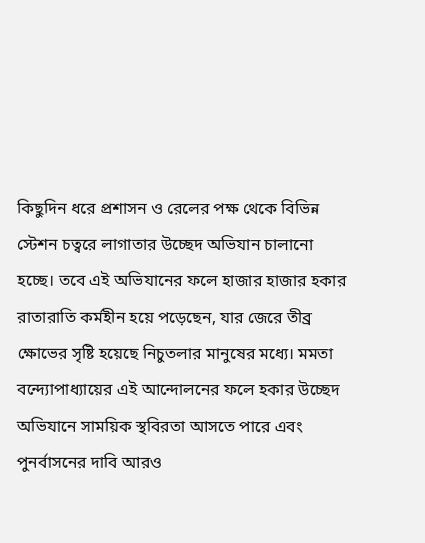কিছুদিন ধরে প্রশাসন ও রেলের পক্ষ থেকে বিভিন্ন স্টেশন চত্বরে লাগাতার উচ্ছেদ অভিযান চালানো হচ্ছে। তবে এই অভিযানের ফলে হাজার হাজার হকার রাতারাতি কর্মহীন হয়ে পড়েছেন, যার জেরে তীব্র ক্ষোভের সৃষ্টি হয়েছে নিচুতলার মানুষের মধ্যে। মমতা বন্দ্যোপাধ্যায়ের এই আন্দোলনের ফলে হকার উচ্ছেদ অভিযানে সাময়িক স্থবিরতা আসতে পারে এবং পুনর্বাসনের দাবি আরও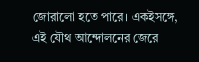জোরালো হতে পারে। একইসঙ্গে, এই যৌথ আন্দোলনের জেরে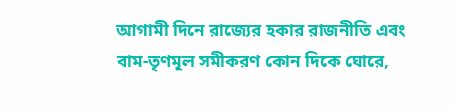আগামী দিনে রাজ্যের হকার রাজনীতি এবং বাম-তৃণমূল সমীকরণ কোন দিকে ঘোরে,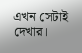এখন সেটাই দেখার।